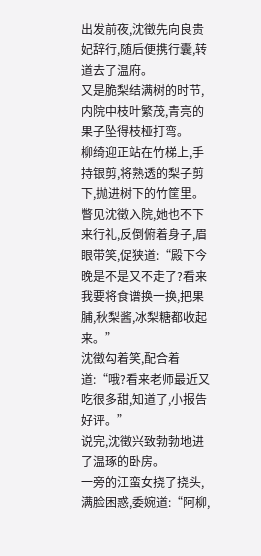出发前夜,沈徵先向良贵妃辞行,随后便携行囊,转道去了温府。
又是脆梨结满树的时节,内院中枝叶繁茂,青亮的果子坠得枝桠打弯。
柳绮迎正站在竹梯上,手持银剪,将熟透的梨子剪下,抛进树下的竹筐里。
瞥见沈徵入院,她也不下来行礼,反倒俯着身子,眉眼带笑,促狭道:“殿下今晚是不是又不走了?看来我要将食谱换一换,把果脯,秋梨酱,冰梨糖都收起来。”
沈徵勾着笑,配合着道:“哦?看来老师最近又吃很多甜,知道了,小报告好评。”
说完,沈徵兴致勃勃地进了温琢的卧房。
一旁的江蛮女挠了挠头,满脸困惑,委婉道:“阿柳,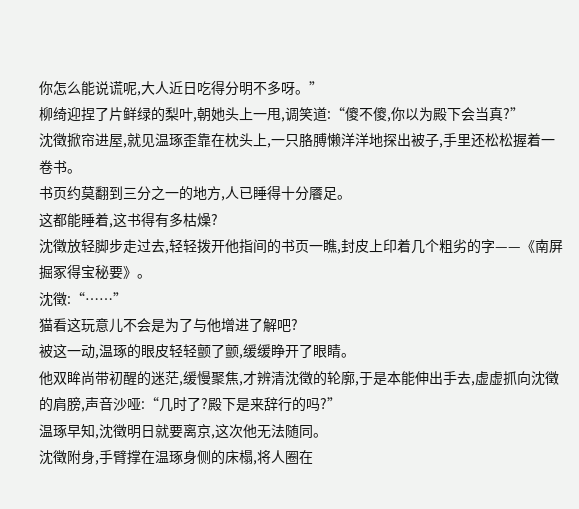你怎么能说谎呢,大人近日吃得分明不多呀。”
柳绮迎捏了片鲜绿的梨叶,朝她头上一甩,调笑道:“傻不傻,你以为殿下会当真?”
沈徵掀帘进屋,就见温琢歪靠在枕头上,一只胳膊懒洋洋地探出被子,手里还松松握着一卷书。
书页约莫翻到三分之一的地方,人已睡得十分餍足。
这都能睡着,这书得有多枯燥?
沈徵放轻脚步走过去,轻轻拨开他指间的书页一瞧,封皮上印着几个粗劣的字——《南屏掘冢得宝秘要》。
沈徵:“……”
猫看这玩意儿不会是为了与他增进了解吧?
被这一动,温琢的眼皮轻轻颤了颤,缓缓睁开了眼睛。
他双眸尚带初醒的迷茫,缓慢聚焦,才辨清沈徵的轮廓,于是本能伸出手去,虚虚抓向沈徵的肩膀,声音沙哑:“几时了?殿下是来辞行的吗?”
温琢早知,沈徵明日就要离京,这次他无法随同。
沈徵附身,手臂撑在温琢身侧的床榻,将人圈在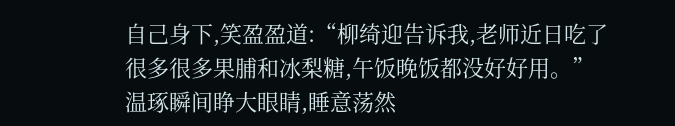自己身下,笑盈盈道:“柳绮迎告诉我,老师近日吃了很多很多果脯和冰梨糖,午饭晚饭都没好好用。”
温琢瞬间睁大眼睛,睡意荡然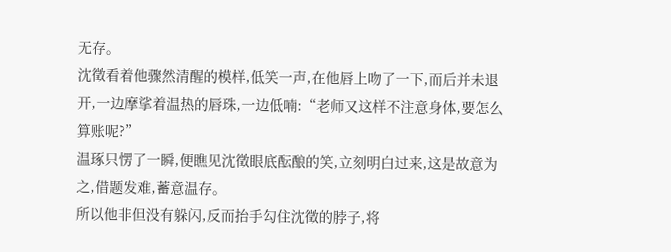无存。
沈徵看着他骤然清醒的模样,低笑一声,在他唇上吻了一下,而后并未退开,一边摩挲着温热的唇珠,一边低喃:“老师又这样不注意身体,要怎么算账呢?”
温琢只愣了一瞬,便瞧见沈徵眼底酝酿的笑,立刻明白过来,这是故意为之,借题发难,蓄意温存。
所以他非但没有躲闪,反而抬手勾住沈徵的脖子,将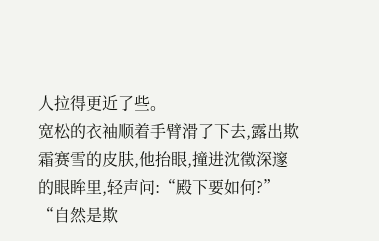人拉得更近了些。
宽松的衣袖顺着手臂滑了下去,露出欺霜赛雪的皮肤,他抬眼,撞进沈徵深邃的眼眸里,轻声问:“殿下要如何?”
“自然是欺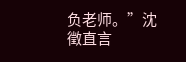负老师。”沈徵直言